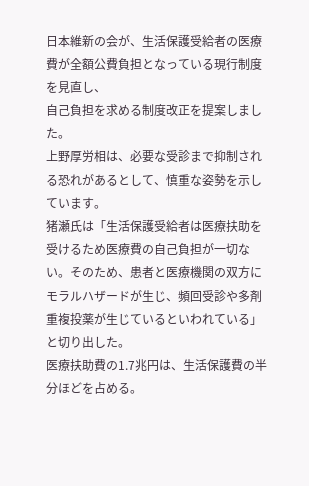日本維新の会が、生活保護受給者の医療費が全額公費負担となっている現行制度を見直し、
自己負担を求める制度改正を提案しました。
上野厚労相は、必要な受診まで抑制される恐れがあるとして、慎重な姿勢を示しています。
猪瀬氏は「生活保護受給者は医療扶助を受けるため医療費の自己負担が一切ない。そのため、患者と医療機関の双方にモラルハザードが生じ、頻回受診や多剤重複投薬が生じているといわれている」と切り出した。
医療扶助費の1.7兆円は、生活保護費の半分ほどを占める。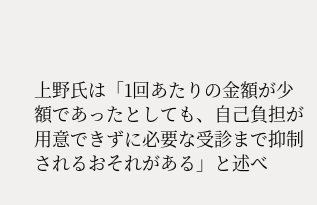上野氏は「1回あたりの金額が少額であったとしても、自己負担が用意できずに必要な受診まで抑制されるおそれがある」と述べ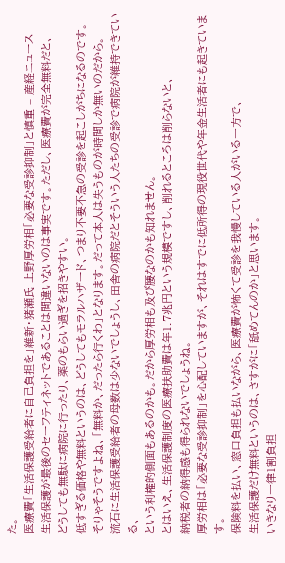た。
医療費「生活保護受給者に自己負担を」維新・猪瀬氏 上野厚労相「必要な受診抑制」と慎重 – 産経ニュース
生活保護が最後のセーフティネットであることは間違いないのは事実です。ただし、医療費が完全無料だと、
どうしても無駄に病院に行ったり、薬のもらい過ぎを招きやすい。
低すぎる価格や無料というのは、どうしてもモラルハザード、つまり不要不急の受診を起こしがちになるのです。
そりゃそうですよね、「無料か、だったら行くわ」となります。だって本人は失うものが時間しか無いのだから。
流石に生活保護受給者の母数は少ないでしょうし、田舎の病院だとそういう人たちの受診で病院が維持できている、
という利権的側面もあるのかも。だから厚労相も及び腰なのかも知れません。
とはいえ、生活保護制度の医療扶助費は年1.7兆円という規模ですし、削れるところは削らないと、
納税者の納得感も得られないでしょうね。
厚労相は「必要な受診抑制」を心配していますが、それはすでに低所得の現役世代や年金生活者にも起きています。
保険料を払い、窓口負担も払いながら、医療費が怖くて受診を我慢している人がいる一方で、
生活保護だけ無料というのは、さすがに「舐めてんのか」と思います。
いきなり一律1割負担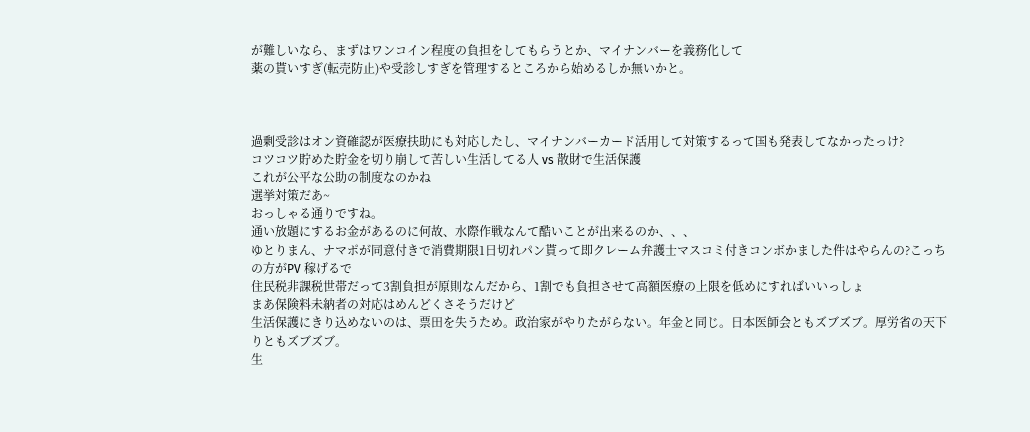が難しいなら、まずはワンコイン程度の負担をしてもらうとか、マイナンバーを義務化して
薬の貰いすぎ(転売防止)や受診しすぎを管理するところから始めるしか無いかと。



過剰受診はオン資確認が医療扶助にも対応したし、マイナンバーカード活用して対策するって国も発表してなかったっけ?
コツコツ貯めた貯金を切り崩して苦しい生活してる人 vs 散財で生活保護
これが公平な公助の制度なのかね
選挙対策だあ~
おっしゃる通りですね。
通い放題にするお金があるのに何故、水際作戦なんて酷いことが出来るのか、、、
ゆとりまん、ナマポが同意付きで消費期限1日切れパン貰って即クレーム弁護士マスコミ付きコンボかました件はやらんの?こっちの方がPV 稼げるで
住民税非課税世帯だって3割負担が原則なんだから、1割でも負担させて高額医療の上限を低めにすればいいっしょ
まあ保険料未納者の対応はめんどくさそうだけど
生活保護にきり込めないのは、票田を失うため。政治家がやりたがらない。年金と同じ。日本医師会ともズブズブ。厚労省の天下りともズブズブ。
生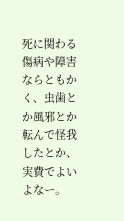死に関わる傷病や障害ならともかく、虫歯とか風邪とか転んで怪我したとか、実費でよいよなー。